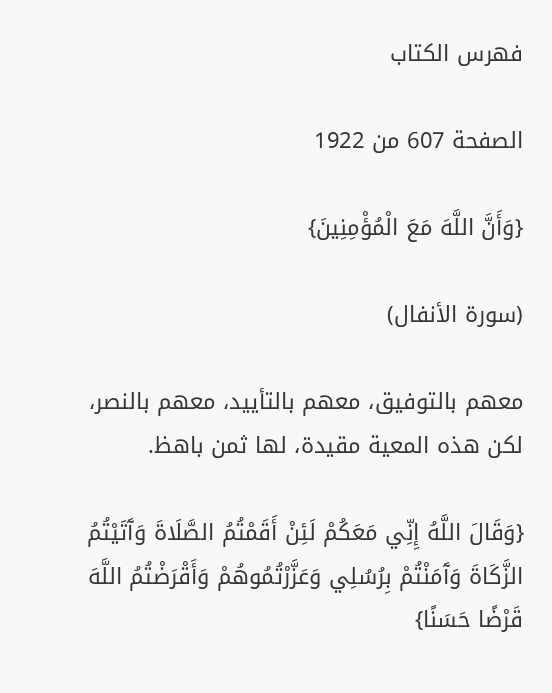فهرس الكتاب

الصفحة 607 من 1922

{وَأَنَّ اللَّهَ مَعَ الْمُؤْمِنِينَ}

(سورة الأنفال)

معهم بالتوفيق، معهم بالتأييد، معهم بالنصر، لكن هذه المعية مقيدة، لها ثمن باهظ.

{وَقَالَ اللَّهُ إِنِّي مَعَكُمْ لَئِنْ أَقَمْتُمُ الصَّلَاةَ وَآَتَيْتُمُ الزَّكَاةَ وَآَمَنْتُمْ بِرُسُلِي وَعَزَّرْتُمُوهُمْ وَأَقْرَضْتُمُ اللَّهَ قَرْضًا حَسَنًا}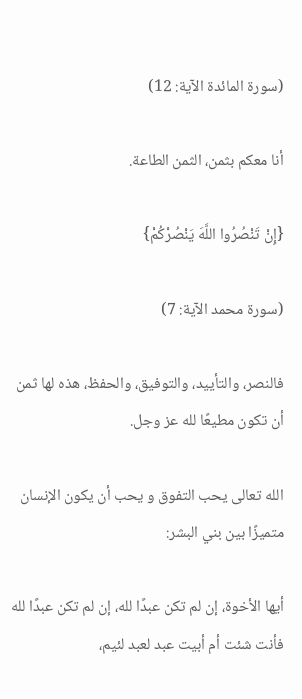(سورة المائدة الآية: 12)

أنا معكم بثمن، الثمن الطاعة.

{إِنْ تَنْصُرُوا اللَّهَ يَنْصُرْكُمْ}

(سورة محمد الآية: 7)

فالنصر، والتأييد، والتوفيق، والحفظ، هذه لها ثمن أن تكون مطيعًا لله عز وجل.

الله تعالى يحب التفوق و يحب أن يكون الإنسان متميزًا بين بني البشر:

أيها الأخوة، إن لم تكن عبدًا لله، إن لم تكن عبدًا لله فأنت شئت أم أبيت عبد لعبد لئيم،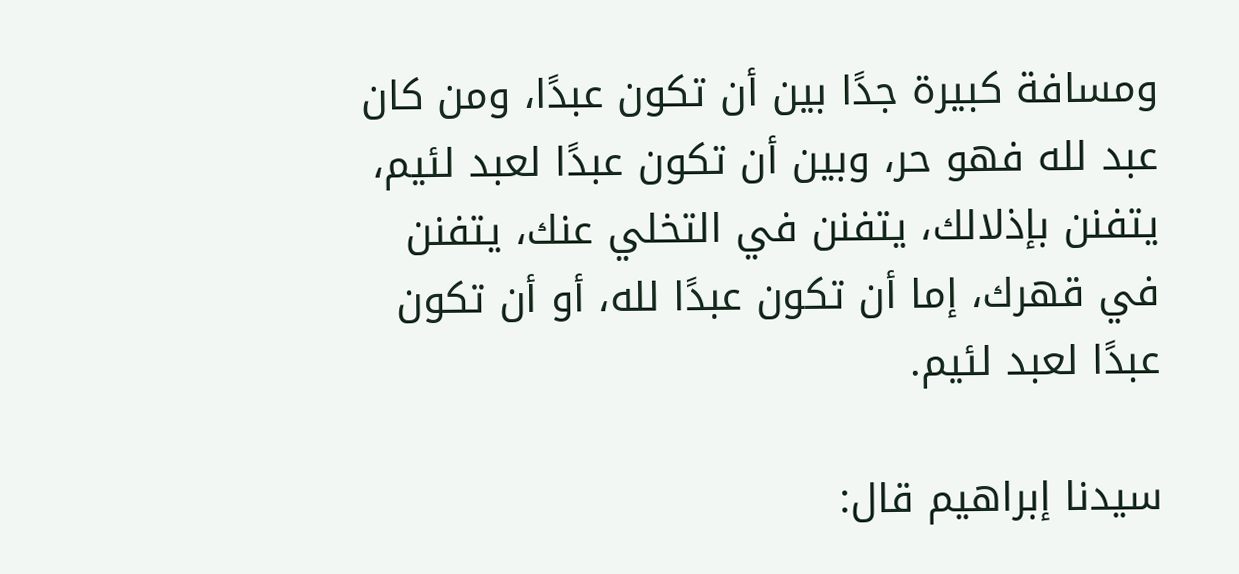ومسافة كبيرة جدًا بين أن تكون عبدًا، ومن كان عبد لله فهو حر، وبين أن تكون عبدًا لعبد لئيم، يتفنن بإذلالك، يتفنن في التخلي عنك، يتفنن في قهرك، إما أن تكون عبدًا لله، أو أن تكون عبدًا لعبد لئيم.

سيدنا إبراهيم قال: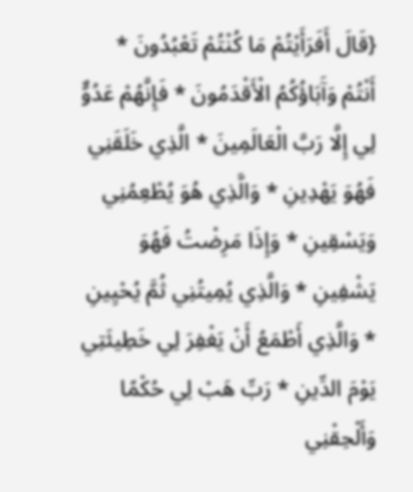{قَالَ أَفَرَأَيْتُمْ مَا كُنْتُمْ تَعْبُدُونَ * أَنْتُمْ وَآَبَاؤُكُمُ الْأَقْدَمُونَ * فَإِنَّهُمْ عَدُوٌّ لِي إِلَّا رَبَّ الْعَالَمِينَ * الَّذِي خَلَقَنِي فَهُوَ يَهْدِينِ * وَالَّذِي هُوَ يُطْعِمُنِي وَيَسْقِينِ * وَإِذَا مَرِضْتُ فَهُوَ يَشْفِينِ * وَالَّذِي يُمِيتُنِي ثُمَّ يُحْيِينِ * وَالَّذِي أَطْمَعُ أَنْ يَغْفِرَ لِي خَطِيئَتِي يَوْمَ الدِّينِ * رَبِّ هَبْ لِي حُكْمًا وَأَلْحِقْنِي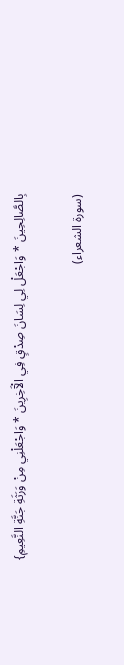بِالصَّالِحِينَ * وَاجْعَلْ لِي لِسَانَ صِدْقٍ فِي الْآَخِرِينَ * وَاجْعَلْنِي مِنْ وَرَثَةِ جَنَّةِ النَّعِيمِ}

(سورة الشعراء)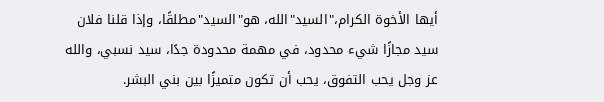أيها الأخوة الكرام،"السيد"الله، هو"السيد"مطلقًا، وإذا قلنا فلان سيد مجازًا شيء محدود، في مهمة محدودة جدًا، سيد نسبي، والله عز وجل يحب التفوق، يحب أن تكون متميزًا بين بني البشر.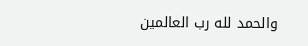والحمد لله رب العالمين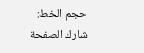حجم الخط:
شارك الصفحة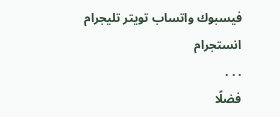فيسبوك واتساب تويتر تليجرام انستجرام
. . .
فضلًا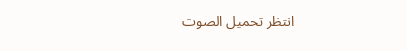انتظر تحميل الصوت